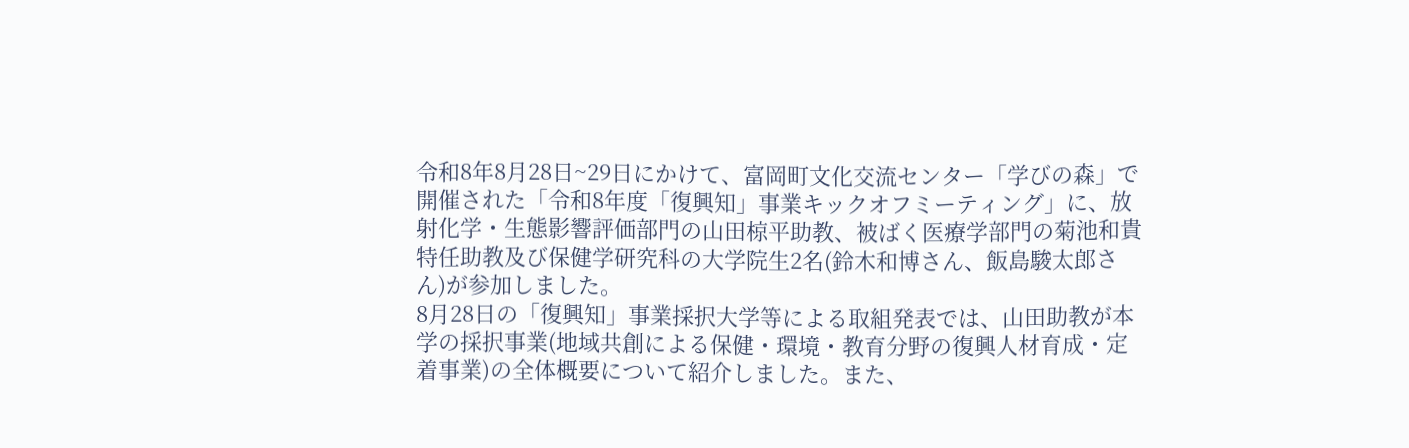令和8年8月28日~29日にかけて、富岡町文化交流センター「学びの森」で開催された「令和8年度「復興知」事業キックオフミーティング」に、放射化学・生態影響評価部門の山田椋平助教、被ばく医療学部門の菊池和貴特任助教及び保健学研究科の大学院生2名(鈴木和博さん、飯島駿太郎さん)が参加しました。
8月28日の「復興知」事業採択大学等による取組発表では、山田助教が本学の採択事業(地域共創による保健・環境・教育分野の復興人材育成・定着事業)の全体概要について紹介しました。また、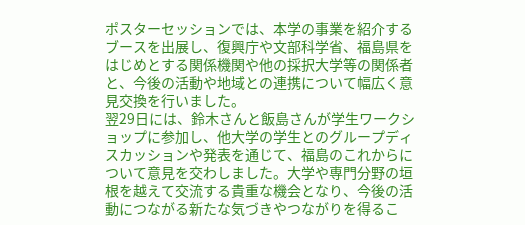ポスターセッションでは、本学の事業を紹介するブースを出展し、復興庁や文部科学省、福島県をはじめとする関係機関や他の採択大学等の関係者と、今後の活動や地域との連携について幅広く意見交換を行いました。
翌29日には、鈴木さんと飯島さんが学生ワークショップに参加し、他大学の学生とのグループディスカッションや発表を通じて、福島のこれからについて意見を交わしました。大学や専門分野の垣根を越えて交流する貴重な機会となり、今後の活動につながる新たな気づきやつながりを得るこ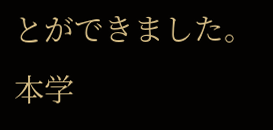とができました。
本学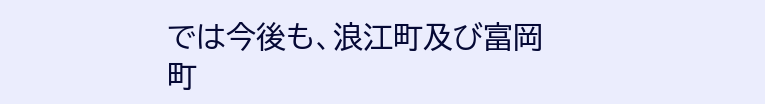では今後も、浪江町及び富岡町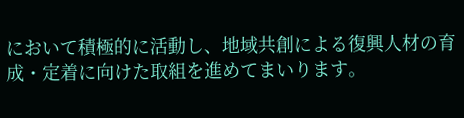において積極的に活動し、地域共創による復興人材の育成・定着に向けた取組を進めてまいります。